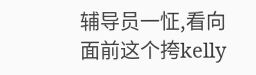辅导员一怔,看向面前这个挎kelly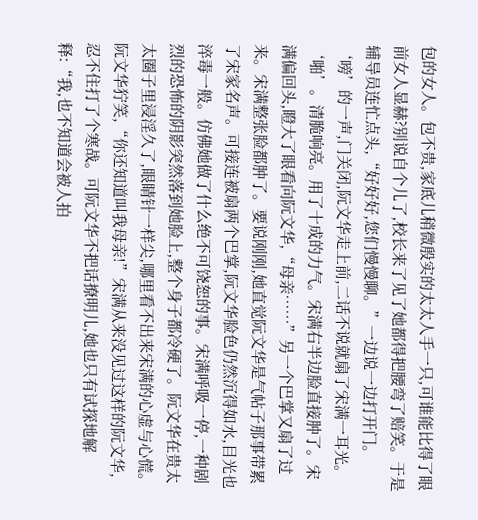包的女人。包不贵,家底儿稍微殷实的太太人手一只,可谁能比得了眼前女人显赫?别说自个儿了,校长来了见了她都得把腰弯了赔笑。于是辅导员连忙点头,“好好好,您们慢慢聊。”一边说一边打开门。‘嗙’的一声,门关闭,阮文华走上前,二话不说就扇了宋满一耳光。‘啪’。清脆响亮。用了十成的力气。宋满右半边脸直接肿了。宋满偏回头,瞪大了眼看向阮文华,“母亲……”另一个巴掌又扇了过来。宋满整张脸都肿了。要说刚刚,她直觉阮文华是气帖子那事带累了宋家名声。可接连被扇两个巴掌,阮文华脸色仍然沉得如水,目光也淬毒一般。仿佛她做了什么绝不可饶恕的事。宋满呼吸一停,一种剧烈的恐怖的阴影突然落到她脸上,整个身子都冷硬了。阮文华在贵太太圈子里浸淫久了,眼睛针一样尖,哪里看不出来宋满的心虚与心慌。阮文华狞笑,“你还知道叫我母亲!”宋满从来没见过这样的阮文华,忍不住打了个寒战。可阮文华不把话撩明儿,她也只有试探地解释:“我,也不知道会被人拍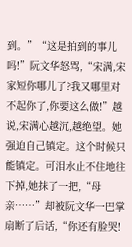到。”“这是拍到的事儿吗!”阮文华怒骂,“宋满,宋家短你哪儿了?我又哪里对不起你了,你要这么做!”越说,宋满心越沉,越绝望。她强迫自己镇定。这个时候只能镇定。可泪水止不住地往下掉,她抹了一把,“母亲……”却被阮文华一巴掌扇断了后话,“你还有脸哭!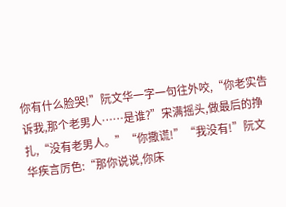你有什么脸哭!”阮文华一字一句往外咬,“你老实告诉我,那个老男人……是谁?”宋满摇头,做最后的挣扎,“没有老男人。”“你撒谎!”“我没有!”阮文华疾言厉色:“那你说说,你床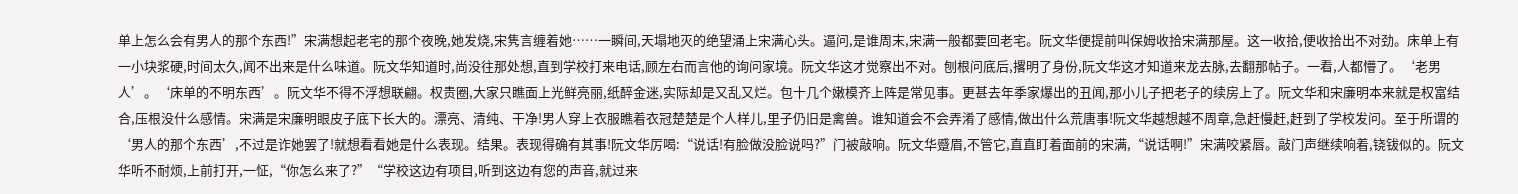单上怎么会有男人的那个东西!”宋满想起老宅的那个夜晚,她发烧,宋隽言缠着她……一瞬间,天塌地灭的绝望涌上宋满心头。逼问,是谁周末,宋满一般都要回老宅。阮文华便提前叫保姆收拾宋满那屋。这一收拾,便收拾出不对劲。床单上有一小块浆硬,时间太久,闻不出来是什么味道。阮文华知道时,尚没往那处想,直到学校打来电话,顾左右而言他的询问家境。阮文华这才觉察出不对。刨根问底后,撂明了身份,阮文华这才知道来龙去脉,去翻那帖子。一看,人都懵了。‘老男人’。‘床单的不明东西’。阮文华不得不浮想联翩。权贵圈,大家只瞧面上光鲜亮丽,纸醉金迷,实际却是又乱又烂。包十几个嫩模齐上阵是常见事。更甚去年季家爆出的丑闻,那小儿子把老子的续房上了。阮文华和宋廉明本来就是权富结合,压根没什么感情。宋满是宋廉明眼皮子底下长大的。漂亮、清纯、干净!男人穿上衣服瞧着衣冠楚楚是个人样儿,里子仍旧是禽兽。谁知道会不会弄淆了感情,做出什么荒唐事!阮文华越想越不周章,急赶慢赶,赶到了学校发问。至于所谓的‘男人的那个东西’,不过是诈她罢了!就想看看她是什么表现。结果。表现得确有其事!阮文华厉喝:“说话!有脸做没脸说吗?”门被敲响。阮文华蹙眉,不管它,直直盯着面前的宋满,“说话啊!”宋满咬紧唇。敲门声继续响着,铙钹似的。阮文华听不耐烦,上前打开,一怔,“你怎么来了?”“学校这边有项目,听到这边有您的声音,就过来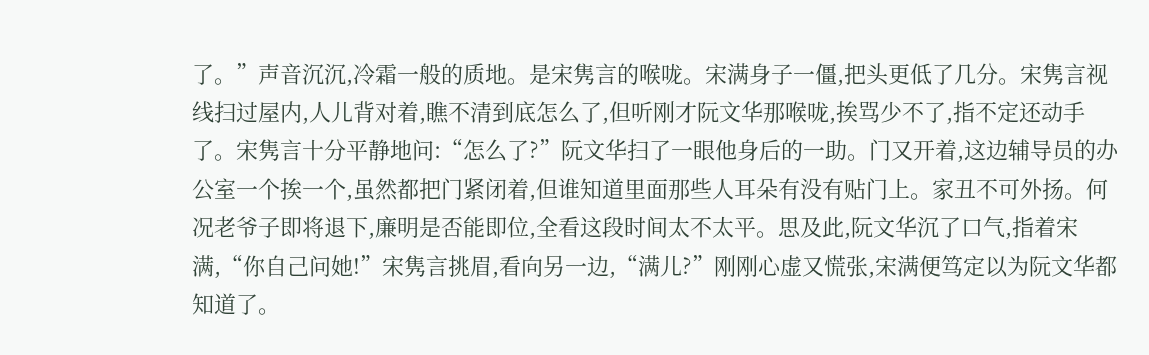了。”声音沉沉,冷霜一般的质地。是宋隽言的喉咙。宋满身子一僵,把头更低了几分。宋隽言视线扫过屋内,人儿背对着,瞧不清到底怎么了,但听刚才阮文华那喉咙,挨骂少不了,指不定还动手了。宋隽言十分平静地问:“怎么了?”阮文华扫了一眼他身后的一助。门又开着,这边辅导员的办公室一个挨一个,虽然都把门紧闭着,但谁知道里面那些人耳朵有没有贴门上。家丑不可外扬。何况老爷子即将退下,廉明是否能即位,全看这段时间太不太平。思及此,阮文华沉了口气,指着宋满,“你自己问她!”宋隽言挑眉,看向另一边,“满儿?”刚刚心虚又慌张,宋满便笃定以为阮文华都知道了。